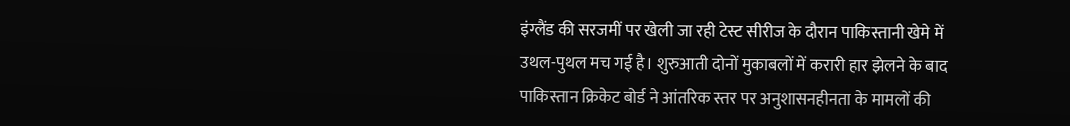इंग्लैंड की सरजमीं पर खेली जा रही टेस्ट सीरीज के दौरान पाकिस्तानी खेमे में उथल-पुथल मच गई है। शुरुआती दोनों मुकाबलों में करारी हार झेलने के बाद पाकिस्तान क्रिकेट बोर्ड ने आंतरिक स्तर पर अनुशासनहीनता के मामलों की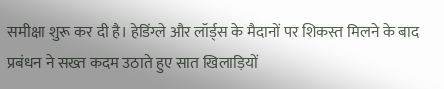समीक्षा शुरू कर दी है। हेडिंग्ले और लॉर्ड्स के मैदानों पर शिकस्त मिलने के बाद प्रबंधन ने सख्त कदम उठाते हुए सात खिलाड़ियों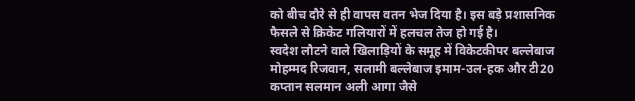को बीच दौरे से ही वापस वतन भेज दिया है। इस बड़े प्रशासनिक फैसले से क्रिकेट गलियारों में हलचल तेज हो गई है।
स्वदेश लौटने वाले खिलाड़ियों के समूह में विकेटकीपर बल्लेबाज मोहम्मद रिजवान, सलामी बल्लेबाज इमाम-उल-हक और टी20 कप्तान सलमान अली आगा जैसे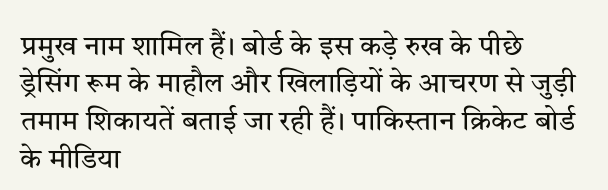प्रमुख नाम शामिल हैं। बोर्ड के इस कड़े रुख के पीछे ड्रेसिंग रूम के माहौल और खिलाड़ियों के आचरण से जुड़ी तमाम शिकायतें बताई जा रही हैं। पाकिस्तान क्रिकेट बोर्ड के मीडिया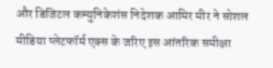और डिजिटल कम्युनिकेशंस निदेशक आमिर मीर ने सोशल मीडिया प्लेटफॉर्म एक्स के जरिए इस आंतरिक समीक्षा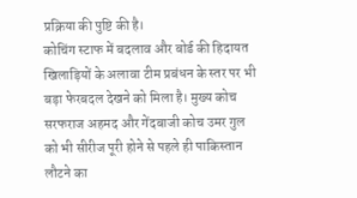प्रक्रिया की पुष्टि की है।
कोचिंग स्टाफ में बदलाव और बोर्ड की हिदायत
खिलाड़ियों के अलावा टीम प्रबंधन के स्तर पर भी बड़ा फेरबदल देखने को मिला है। मुख्य कोच सरफराज अहमद और गेंदबाजी कोच उमर गुल को भी सीरीज पूरी होने से पहले ही पाकिस्तान लौटने का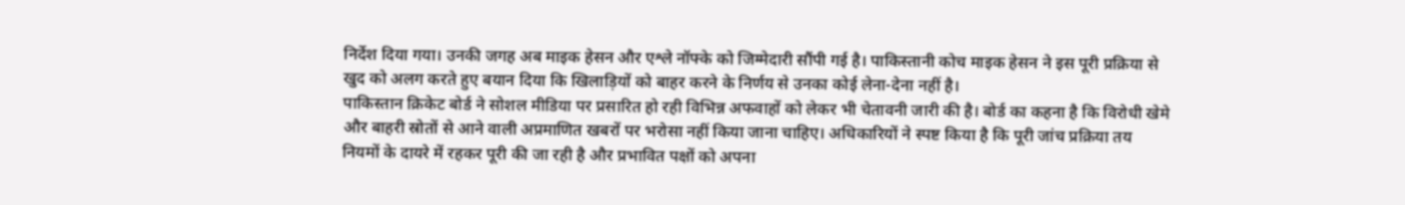निर्देश दिया गया। उनकी जगह अब माइक हेसन और एश्ले नॉफ्के को जिम्मेदारी सौंपी गई है। पाकिस्तानी कोच माइक हेसन ने इस पूरी प्रक्रिया से खुद को अलग करते हुए बयान दिया कि खिलाड़ियों को बाहर करने के निर्णय से उनका कोई लेना-देना नहीं है।
पाकिस्तान क्रिकेट बोर्ड ने सोशल मीडिया पर प्रसारित हो रही विभिन्न अफवाहों को लेकर भी चेतावनी जारी की है। बोर्ड का कहना है कि विरोधी खेमे और बाहरी स्रोतों से आने वाली अप्रमाणित खबरों पर भरोसा नहीं किया जाना चाहिए। अधिकारियों ने स्पष्ट किया है कि पूरी जांच प्रक्रिया तय नियमों के दायरे में रहकर पूरी की जा रही है और प्रभावित पक्षों को अपना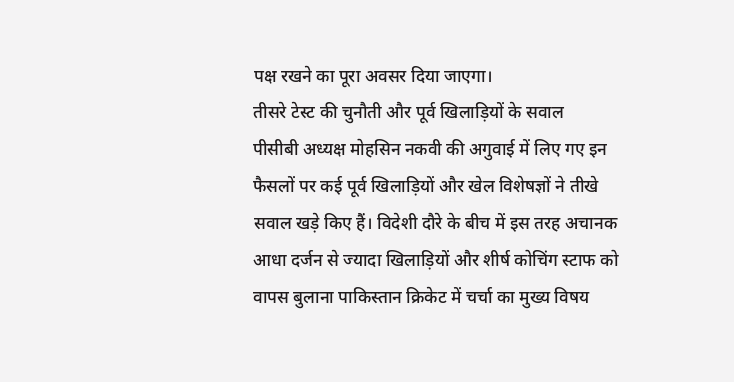पक्ष रखने का पूरा अवसर दिया जाएगा।
तीसरे टेस्ट की चुनौती और पूर्व खिलाड़ियों के सवाल
पीसीबी अध्यक्ष मोहसिन नकवी की अगुवाई में लिए गए इन फैसलों पर कई पूर्व खिलाड़ियों और खेल विशेषज्ञों ने तीखे सवाल खड़े किए हैं। विदेशी दौरे के बीच में इस तरह अचानक आधा दर्जन से ज्यादा खिलाड़ियों और शीर्ष कोचिंग स्टाफ को वापस बुलाना पाकिस्तान क्रिकेट में चर्चा का मुख्य विषय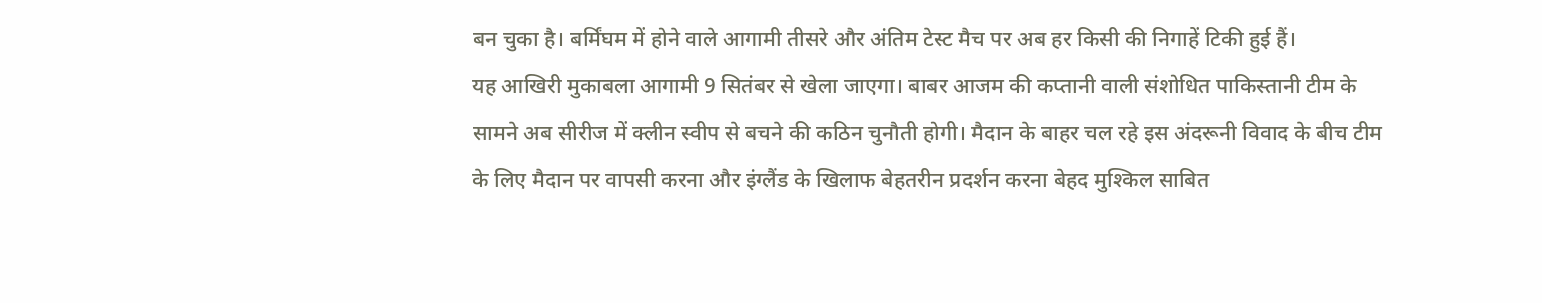बन चुका है। बर्मिंघम में होने वाले आगामी तीसरे और अंतिम टेस्ट मैच पर अब हर किसी की निगाहें टिकी हुई हैं।
यह आखिरी मुकाबला आगामी 9 सितंबर से खेला जाएगा। बाबर आजम की कप्तानी वाली संशोधित पाकिस्तानी टीम के सामने अब सीरीज में क्लीन स्वीप से बचने की कठिन चुनौती होगी। मैदान के बाहर चल रहे इस अंदरूनी विवाद के बीच टीम के लिए मैदान पर वापसी करना और इंग्लैंड के खिलाफ बेहतरीन प्रदर्शन करना बेहद मुश्किल साबित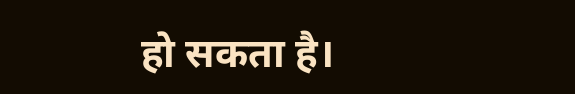हो सकता है।